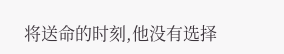将送命的时刻,他没有选择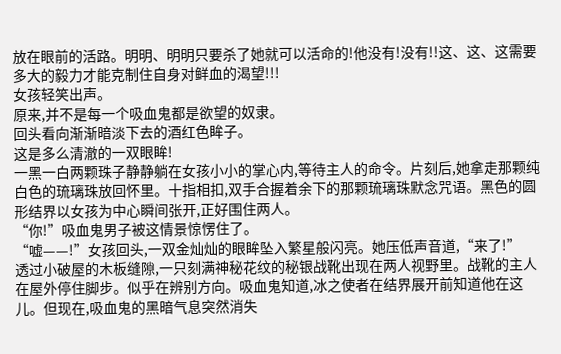放在眼前的活路。明明、明明只要杀了她就可以活命的!他没有!没有!!这、这、这需要多大的毅力才能克制住自身对鲜血的渴望!!!
女孩轻笑出声。
原来,并不是每一个吸血鬼都是欲望的奴隶。
回头看向渐渐暗淡下去的酒红色眸子。
这是多么清澈的一双眼眸!
一黑一白两颗珠子静静躺在女孩小小的掌心内,等待主人的命令。片刻后,她拿走那颗纯白色的琉璃珠放回怀里。十指相扣,双手合握着余下的那颗琉璃珠默念咒语。黑色的圆形结界以女孩为中心瞬间张开,正好围住两人。
“你!”吸血鬼男子被这情景惊愣住了。
“嘘——!”女孩回头,一双金灿灿的眼眸坠入繁星般闪亮。她压低声音道,“来了!”
透过小破屋的木板缝隙,一只刻满神秘花纹的秘银战靴出现在两人视野里。战靴的主人在屋外停住脚步。似乎在辨别方向。吸血鬼知道,冰之使者在结界展开前知道他在这儿。但现在,吸血鬼的黑暗气息突然消失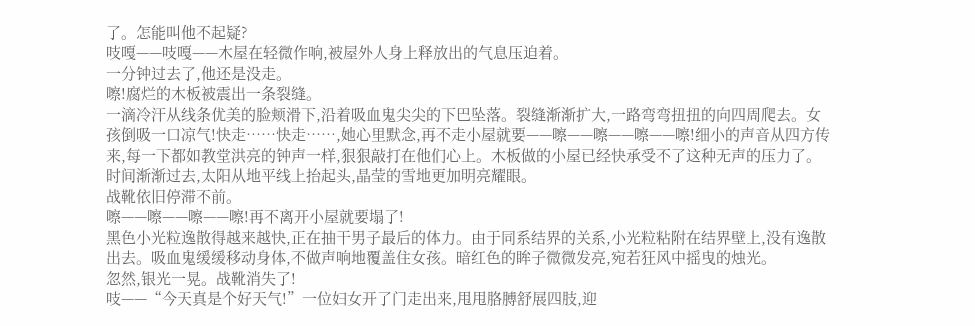了。怎能叫他不起疑?
吱嘎——吱嘎——木屋在轻微作响,被屋外人身上释放出的气息压迫着。
一分钟过去了,他还是没走。
嚓!腐烂的木板被震出一条裂缝。
一滴冷汗从线条优美的脸颊滑下,沿着吸血鬼尖尖的下巴坠落。裂缝渐渐扩大,一路弯弯扭扭的向四周爬去。女孩倒吸一口凉气!快走……快走……,她心里默念,再不走小屋就要——嚓——嚓——嚓——嚓!细小的声音从四方传来,每一下都如教堂洪亮的钟声一样,狠狠敲打在他们心上。木板做的小屋已经快承受不了这种无声的压力了。
时间渐渐过去,太阳从地平线上抬起头,晶莹的雪地更加明亮耀眼。
战靴依旧停滞不前。
嚓——嚓——嚓——嚓!再不离开小屋就要塌了!
黑色小光粒逸散得越来越快,正在抽干男子最后的体力。由于同系结界的关系,小光粒粘附在结界壁上,没有逸散出去。吸血鬼缓缓移动身体,不做声响地覆盖住女孩。暗红色的眸子微微发亮,宛若狂风中摇曳的烛光。
忽然,银光一晃。战靴消失了!
吱——“今天真是个好天气!”一位妇女开了门走出来,甩甩胳膊舒展四肢,迎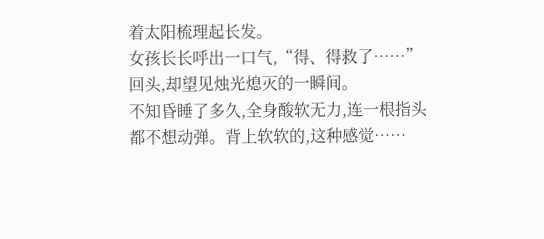着太阳梳理起长发。
女孩长长呼出一口气,“得、得救了……”
回头,却望见烛光熄灭的一瞬间。
不知昏睡了多久,全身酸软无力,连一根指头都不想动弹。背上软软的,这种感觉……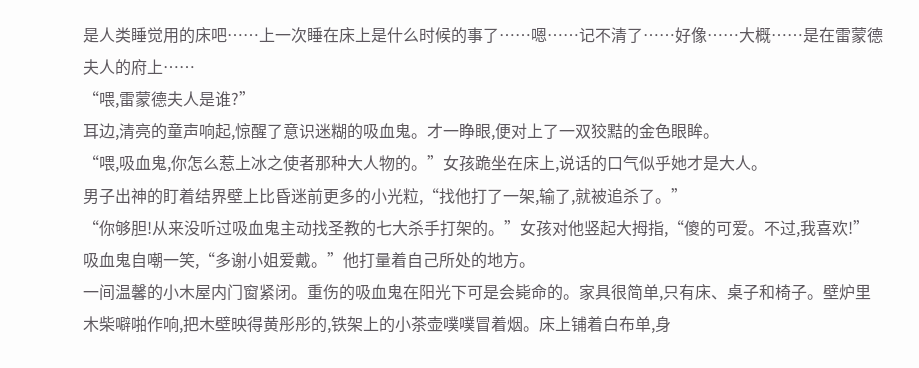是人类睡觉用的床吧……上一次睡在床上是什么时候的事了……嗯……记不清了……好像……大概……是在雷蒙德夫人的府上……
“喂,雷蒙德夫人是谁?”
耳边,清亮的童声响起,惊醒了意识迷糊的吸血鬼。才一睁眼,便对上了一双狡黠的金色眼眸。
“喂,吸血鬼,你怎么惹上冰之使者那种大人物的。”女孩跪坐在床上,说话的口气似乎她才是大人。
男子出神的盯着结界壁上比昏迷前更多的小光粒,“找他打了一架,输了,就被追杀了。”
“你够胆!从来没听过吸血鬼主动找圣教的七大杀手打架的。”女孩对他竖起大拇指,“傻的可爱。不过,我喜欢!”
吸血鬼自嘲一笑,“多谢小姐爱戴。”他打量着自己所处的地方。
一间温馨的小木屋内门窗紧闭。重伤的吸血鬼在阳光下可是会毙命的。家具很简单,只有床、桌子和椅子。壁炉里木柴噼啪作响,把木壁映得黄彤彤的,铁架上的小茶壶噗噗冒着烟。床上铺着白布单,身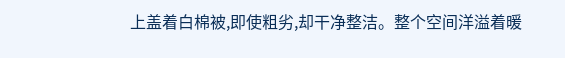上盖着白棉被,即使粗劣,却干净整洁。整个空间洋溢着暖